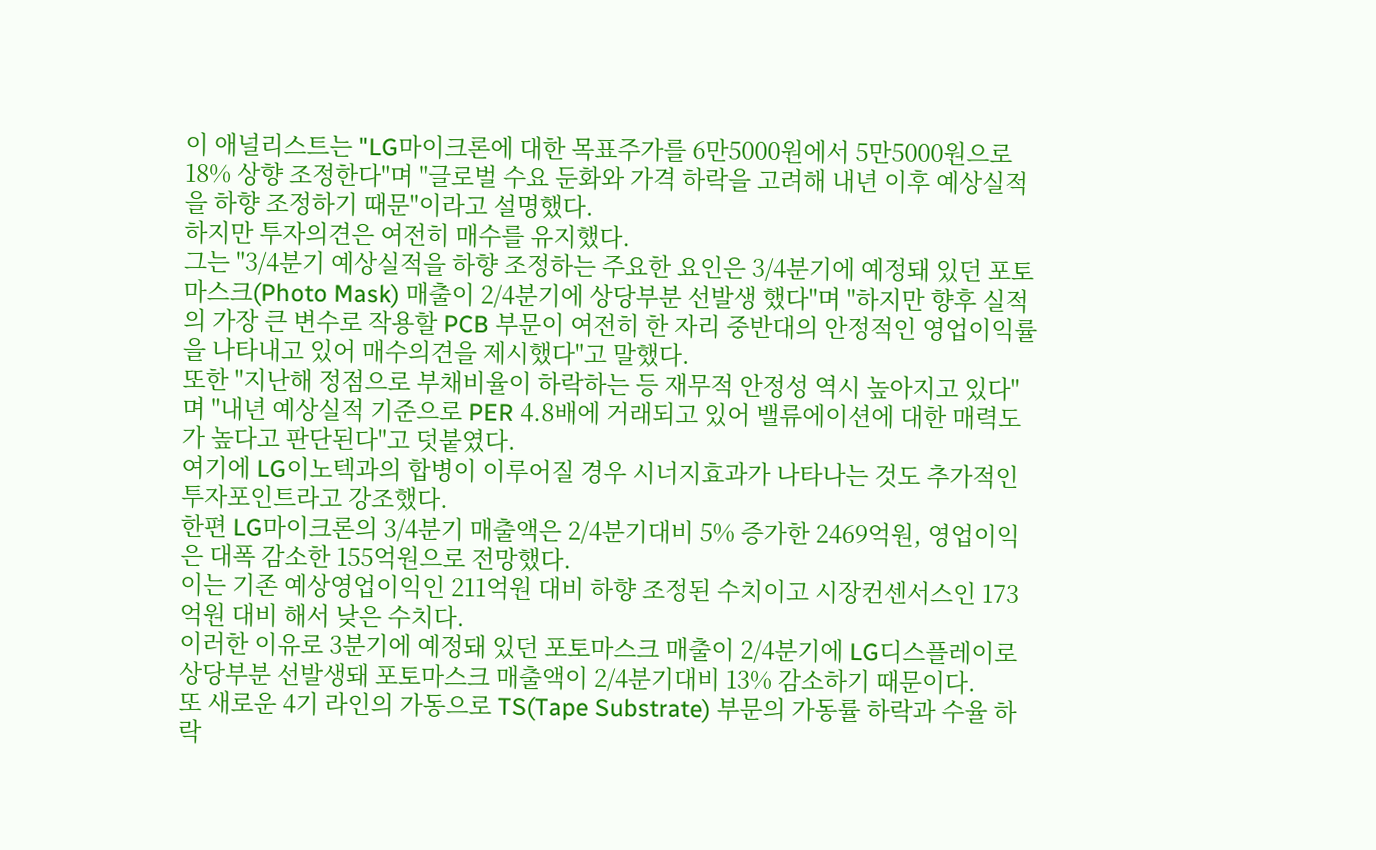이 애널리스트는 "LG마이크론에 대한 목표주가를 6만5000원에서 5만5000원으로 18% 상향 조정한다"며 "글로벌 수요 둔화와 가격 하락을 고려해 내년 이후 예상실적을 하향 조정하기 때문"이라고 설명했다.
하지만 투자의견은 여전히 매수를 유지했다.
그는 "3/4분기 예상실적을 하향 조정하는 주요한 요인은 3/4분기에 예정돼 있던 포토마스크(Photo Mask) 매출이 2/4분기에 상당부분 선발생 했다"며 "하지만 향후 실적의 가장 큰 변수로 작용할 PCB 부문이 여전히 한 자리 중반대의 안정적인 영업이익률을 나타내고 있어 매수의견을 제시했다"고 말했다.
또한 "지난해 정점으로 부채비율이 하락하는 등 재무적 안정성 역시 높아지고 있다"며 "내년 예상실적 기준으로 PER 4.8배에 거래되고 있어 밸류에이션에 대한 매력도가 높다고 판단된다"고 덧붙였다.
여기에 LG이노텍과의 합병이 이루어질 경우 시너지효과가 나타나는 것도 추가적인 투자포인트라고 강조했다.
한편 LG마이크론의 3/4분기 매출액은 2/4분기대비 5% 증가한 2469억원, 영업이익은 대폭 감소한 155억원으로 전망했다.
이는 기존 예상영업이익인 211억원 대비 하향 조정된 수치이고 시장컨센서스인 173억원 대비 해서 낮은 수치다.
이러한 이유로 3분기에 예정돼 있던 포토마스크 매출이 2/4분기에 LG디스플레이로 상당부분 선발생돼 포토마스크 매출액이 2/4분기대비 13% 감소하기 때문이다.
또 새로운 4기 라인의 가동으로 TS(Tape Substrate) 부문의 가동률 하락과 수율 하락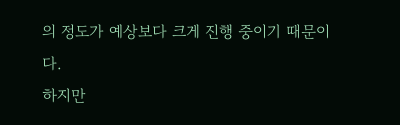의 정도가 예상보다 크게 진행 중이기 때문이다.
하지만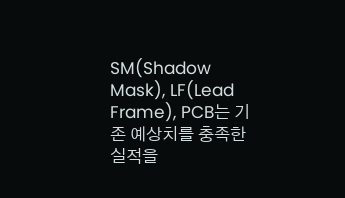SM(Shadow Mask), LF(Lead Frame), PCB는 기존 예상치를 충족한 실적을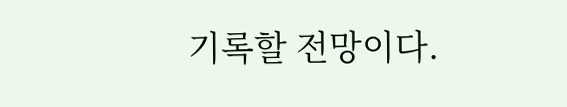기록할 전망이다.